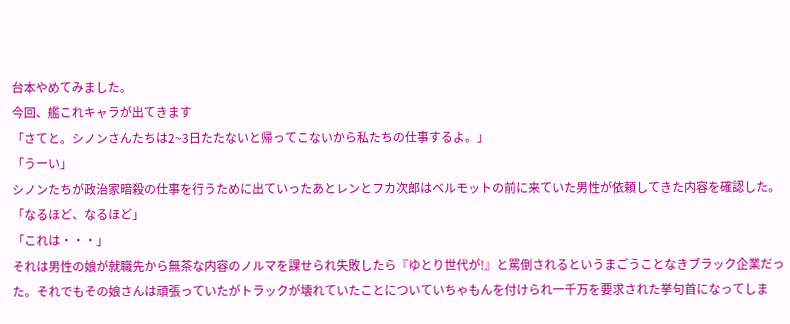台本やめてみました。
今回、艦これキャラが出てきます
「さてと。シノンさんたちは2~3日たたないと帰ってこないから私たちの仕事するよ。」
「うーい」
シノンたちが政治家暗殺の仕事を行うために出ていったあとレンとフカ次郎はベルモットの前に来ていた男性が依頼してきた内容を確認した。
「なるほど、なるほど」
「これは・・・」
それは男性の娘が就職先から無茶な内容のノルマを課せられ失敗したら『ゆとり世代が!』と罵倒されるというまごうことなきブラック企業だった。それでもその娘さんは頑張っていたがトラックが壊れていたことについていちゃもんを付けられ一千万を要求された挙句首になってしま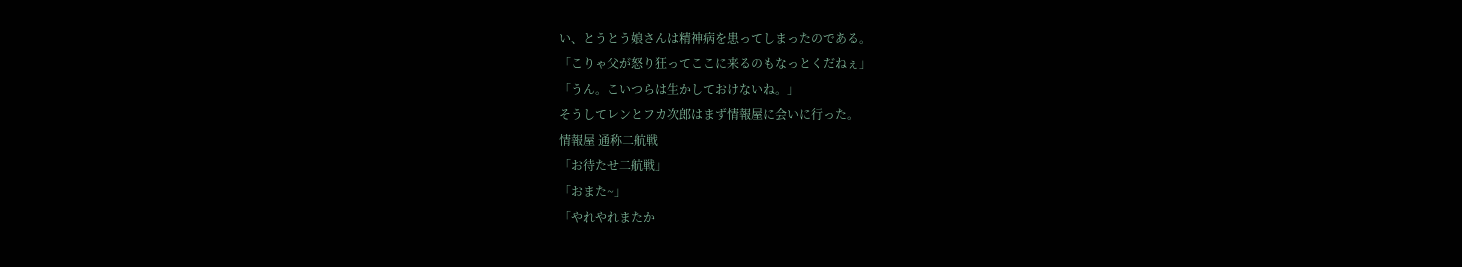い、とうとう娘さんは精神病を患ってしまったのである。
「こりゃ父が怒り狂ってここに来るのもなっとくだねぇ」
「うん。こいつらは生かしておけないね。」
そうしてレンとフカ次郎はまず情報屋に会いに行った。
情報屋 通称二航戦
「お待たせ二航戦」
「おまた~」
「やれやれまたか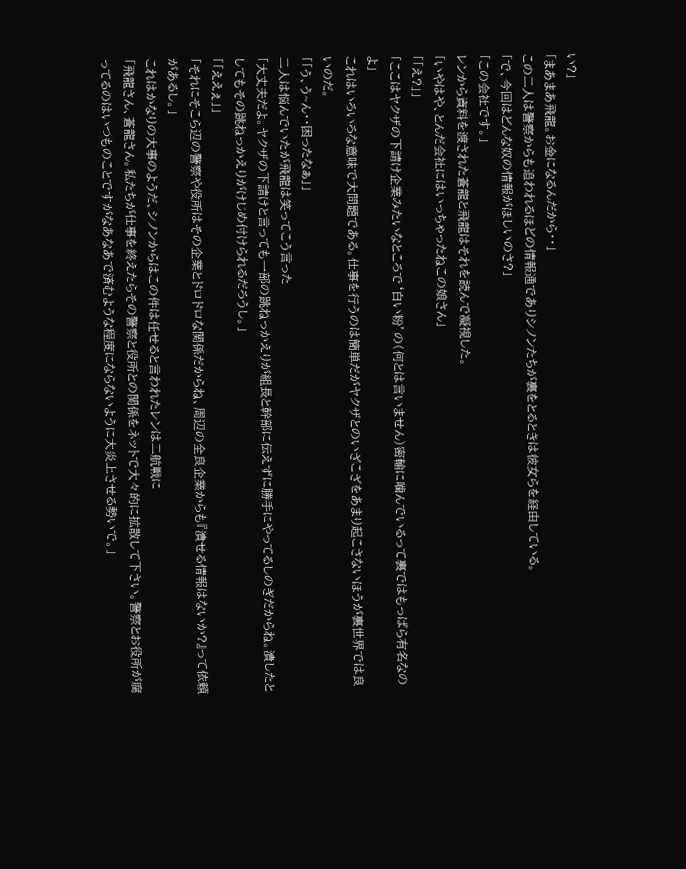い?」
「まあまあ飛龍。お金になるんだから・・」
この二人は警察からも追われるほどの情報通でありシノンたちが裏をとるときは彼女らを経由している。
「で、今回はどんな奴の情報がほしいのさ?」
「この会社です。」
レンから資料を渡された蒼龍と飛龍はそれを読んで凝視した。
「いやはや、とんだ会社にはいっちゃったねこの娘さん」
「「え?」」
「ここはヤクザの下請け企業みたいなところで‘白い粉’の(何とは言いません)密輸に噛んでいるって裏ではもっぱら有名なのよ」
これはいろいろな意味で大問題である。仕事を行うのは簡単だがヤクザとのいざこざをあまり起こさないほうが裏世界では良いのだ。
「「う、う~ん・・困ったなぁ」」
二人は悩んでいたが飛龍は笑ってこう言った
「大丈夫だよ。ヤクザの下請けと言っても一部の跳ねっかえりが組長と幹部に伝えずに勝手にやってるしのぎだからね。潰したとしてもその跳ねっかえりがけじめ付けられるだろうし。」
「「ええぇ」」
「それにそこら辺の警察や役所はその企業とドロドロな関係だからね、周辺の全良企業からも『潰せる情報はないか?』って依頼があるし。」
これはかなりの大事のようだ、シノンからはこの件は任せると言われたレンは二航戦に
「飛龍さん、蒼龍さん。私たちが仕事を終えたらその警察と役所との関係をネットで大々的に拡散して下さい。警察とお役所が腐ってるのはいつものことですがなあなあで済むような程度にならないように大炎上させる勢いで。」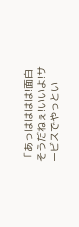「あっはははは!面白そうだねぇ!いいよ!サービスでやっとい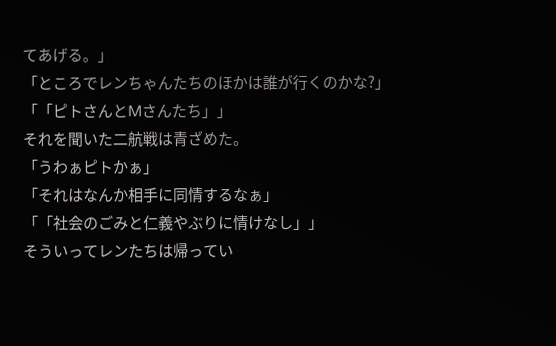てあげる。」
「ところでレンちゃんたちのほかは誰が行くのかな?」
「「ピトさんとMさんたち」」
それを聞いた二航戦は青ざめた。
「うわぁピトかぁ」
「それはなんか相手に同情するなぁ」
「「社会のごみと仁義やぶりに情けなし」」
そういってレンたちは帰ってい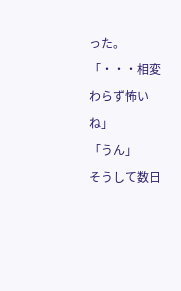った。
「・・・相変わらず怖いね」
「うん」
そうして数日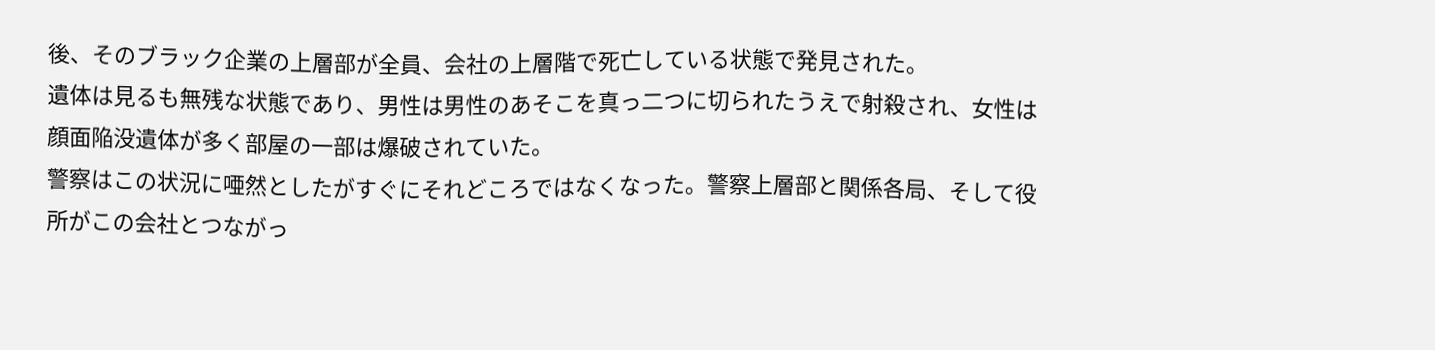後、そのブラック企業の上層部が全員、会社の上層階で死亡している状態で発見された。
遺体は見るも無残な状態であり、男性は男性のあそこを真っ二つに切られたうえで射殺され、女性は顔面陥没遺体が多く部屋の一部は爆破されていた。
警察はこの状況に唖然としたがすぐにそれどころではなくなった。警察上層部と関係各局、そして役所がこの会社とつながっ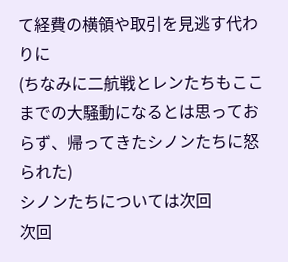て経費の横領や取引を見逃す代わりに
(ちなみに二航戦とレンたちもここまでの大騒動になるとは思っておらず、帰ってきたシノンたちに怒られた)
シノンたちについては次回
次回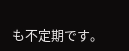も不定期です。